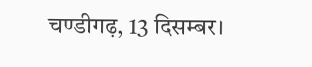चण्डीगढ़, 13 दिसम्बर।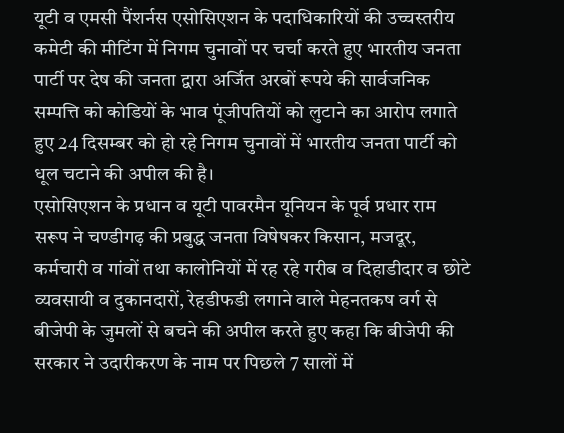यूटी व एमसी पैंशर्नस एसोसिएशन के पदाधिकारियों की उच्चस्तरीय कमेटी की मीटिंग में निगम चुनावों पर चर्चा करते हुए भारतीय जनता पार्टी पर देष की जनता द्वारा अर्जित अरबों रूपये की सार्वजनिक सम्पत्ति को कोडियों के भाव पूंजीपतियों को लुटाने का आरोप लगाते हुए 24 दिसम्बर को हो रहे निगम चुनावों में भारतीय जनता पार्टी को धूल चटाने की अपील की है।
एसोसिएशन के प्रधान व यूटी पावरमैन यूनियन के पूर्व प्रधार राम सरूप ने चण्डीगढ़ की प्रबुद्ध जनता विषेषकर किसान, मजदूर, कर्मचारी व गांवों तथा कालोनियों में रह रहे गरीब व दिहाडीदार व छोटे व्यवसायी व दुकानदारों, रेहडीफडी लगाने वाले मेहनतकष वर्ग से बीजेपी के जुमलों से बचने की अपील करते हुए कहा कि बीजेपी की सरकार ने उदारीकरण के नाम पर पिछले 7 सालों में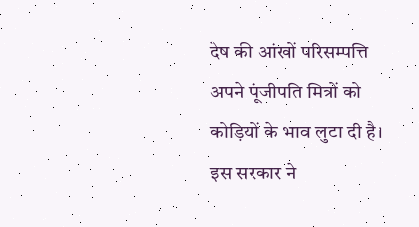देष की आंखों परिसम्पत्ति अपने पूंजीपति मित्रों को कोड़ियों के भाव लुटा दी है। इस सरकार ने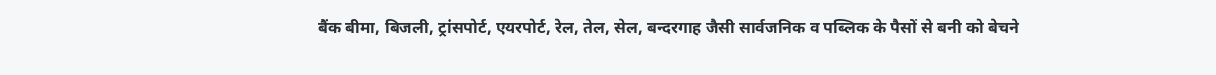बैंक बीमा, बिजली, ट्रांसपोर्ट, एयरपोर्ट, रेल, तेल, सेल, बन्दरगाह जैसी सार्वजनिक व पब्लिक के पैसों से बनी को बेचने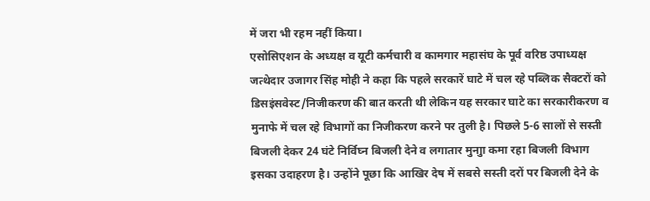में जरा भी रहम नहीं किया।
एसोसिएशन के अध्यक्ष व यूटी कर्मचारी व कामगार महासंघ के पूर्व वरिष्ठ उपाध्यक्ष जत्थेदार उजागर सिंह मोही ने कहा कि पहले सरकारें घाटे में चल रहे पब्लिक सैक्टरों को डिसइंसवेस्ट/निजीकरण की बात करती थी लेकिन यह सरकार घाटे का सरकारीकरण व मुनाफे में चल रहे विभागों का निजीकरण करने पर तुली है। पिछले 5-6 सालों से सस्ती बिजली देकर 24 घंटे निर्विघ्न बिजली देने व लगातार मुनाुा कमा रहा बिजली विभाग इसका उदाहरण है। उन्होंने पूछा कि आखिर देष में सबसे सस्ती दरों पर बिजली देने के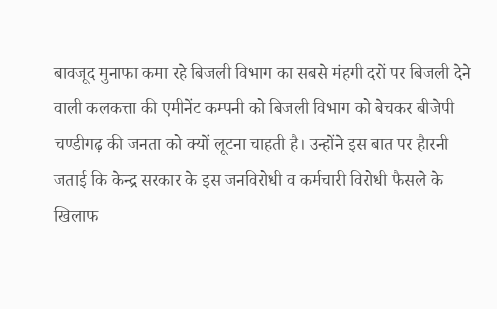बावजूद मुनाफा कमा रहे बिजली विभाग का सबसे मंहगी दरों पर बिजली देने वाली कलकत्ता की एमीनेंट कम्पनी को बिजली विभाग को बेचकर बीजेपी चण्डीगढ़ की जनता को क्यों लूटना चाहती है। उन्होंने इस बात पर हैारनी जताई कि केन्द्र सरकार के इस जनविरोधी व कर्मचारी विरोधी फैसले के खिलाफ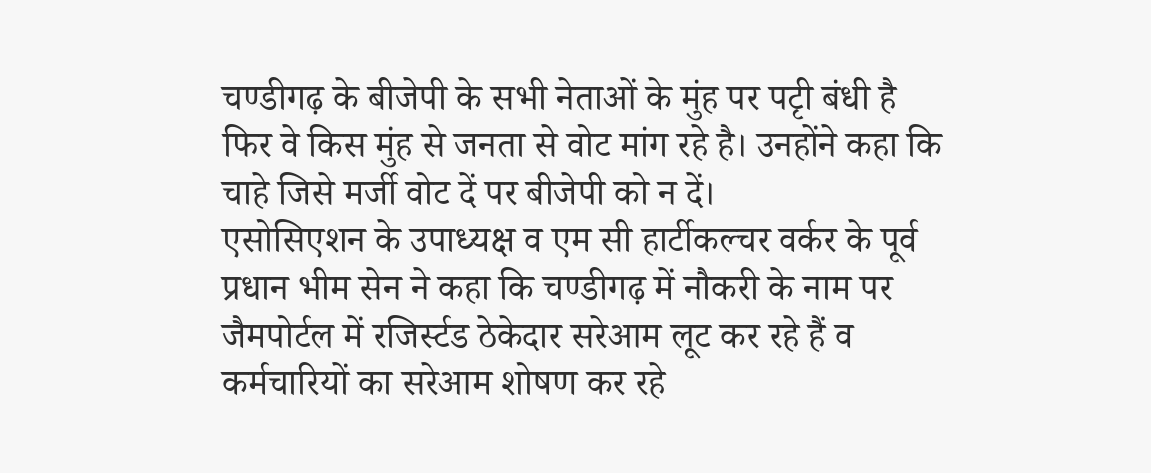चण्डीगढ़ के बीजेपी के सभी नेताओं के मुंह पर पटृी बंधी है फिर वे किस मुंह से जनता से वोट मांग रहे है। उनहोंने कहा कि चाहे जिसे मर्जी वोट दें पर बीजेपी को न दें।
एसोसिएशन के उपाध्यक्ष व एम सी हार्टीकल्चर वर्कर के पूर्व प्रधान भीम सेन ने कहा कि चण्डीगढ़ में नौकरी के नाम पर जैमपोर्टल में रजिर्स्टड ठेकेदार सरेआम लूट कर रहे हैं व कर्मचारियों का सरेआम शोषण कर रहे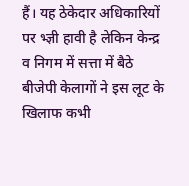हैं। यह ठेकेदार अधिकारियों पर भ्ज्ञी हावी है लेकिन केन्द्र व निगम में सत्ता में बैठे बीजेपी केलागों ने इस लूट के खिलाफ कभी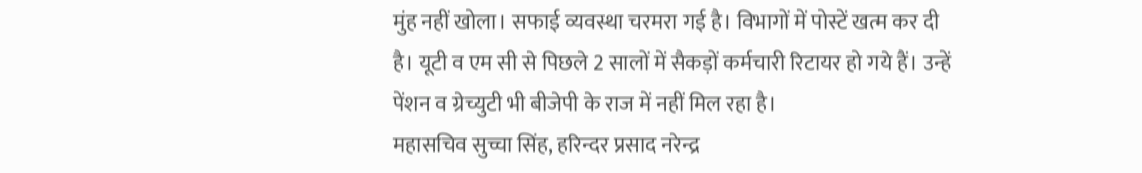मुंह नहीं खोला। सफाई व्यवस्था चरमरा गई है। विभागों में पोस्टें खत्म कर दी है। यूटी व एम सी से पिछले 2 सालों में सैकड़ों कर्मचारी रिटायर हो गये हैं। उन्हें पेंशन व ग्रेच्युटी भी बीजेपी के राज में नहीं मिल रहा है।
महासचिव सुच्चा सिंह, हरिन्दर प्रसाद नरेन्द्र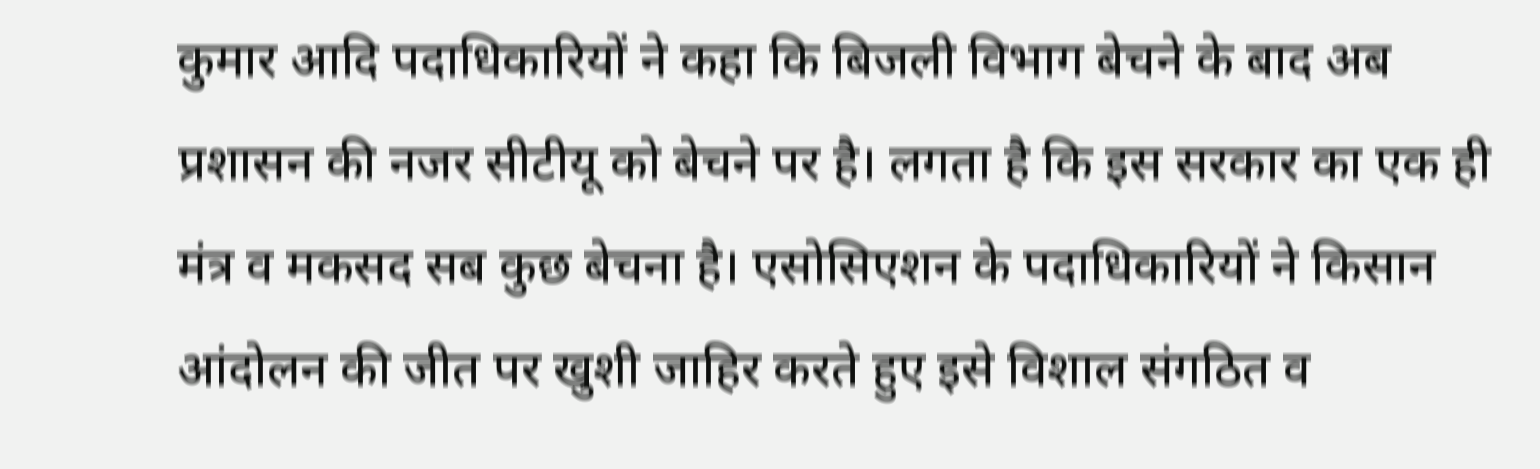कुमार आदि पदाधिकारियों ने कहा कि बिजली विभाग बेचने के बाद अब प्रशासन की नजर सीटीयू को बेचने पर है। लगता है कि इस सरकार का एक ही मंत्र व मकसद सब कुछ बेचना है। एसोसिएशन के पदाधिकारियों ने किसान आंदोलन की जीत पर खुशी जाहिर करते हुए इसे विशाल संगठित व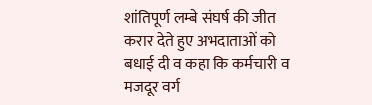शांतिपूर्ण लम्बे संघर्ष की जीत करार देते हुए अभदाताओं को बधाई दी व कहा कि कर्मचारी व मजदूर वर्ग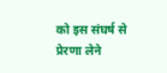को इस संघर्ष से प्रेरणा लेने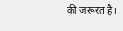की जरूरत है।